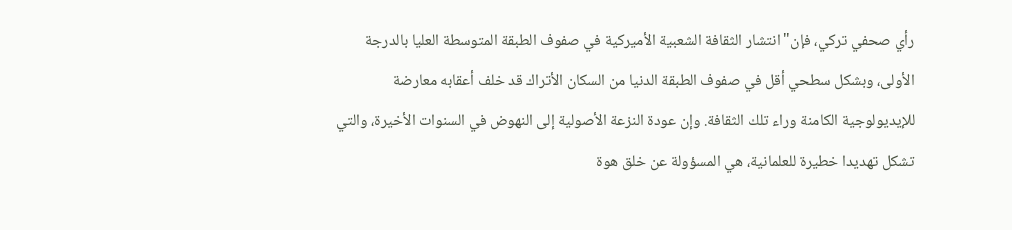رأي صحفي تركي، فإن"انتشار الثقافة الشعبية الأميركية في صفوف الطبقة المتوسطة العليا بالدرجة الأولى، وبشكل سطحي أقل في صفوف الطبقة الدنيا من السكان الأتراك قد خلف أعقابه معارضة للإيديولوجية الكامنة وراء تلك الثقافة. وإن عودة النزعة الأصولية إلى النهوض في السنوات الأخيرة، والتي تشكل تهديدا خطيرة للعلمانية، هي المسؤولة عن خلق هوة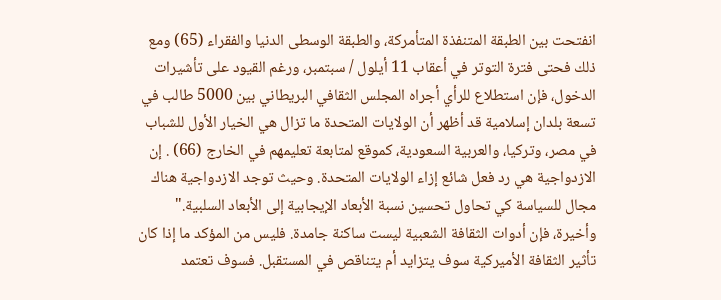انفتحت بين الطبقة المتنفذة المتأمركة، والطبقة الوسطى الدنيا والفقراء (65) ومع ذلك فحتى فترة التوتر في أعقاب 11 أيلول / سبتمبر، ورغم القيود على تأشيرات الدخول، فإن استطلاع للرأي أجراه المجلس الثقافي البريطاني بين 5000 طالب في تسعة بلدان إسلامية قد أظهر أن الولايات المتحدة ما تزال هي الخيار الأول للشباب في مصر، وتركيا، والعربية السعودية، كموقع لمتابعة تعليمهم في الخارج (66) . إن الازدواجية هي رد فعل شائع إزاء الولايات المتحدة. وحيث توجد الازدواجية هناك مجال للسياسة كي تحاول تحسين نسبة الأبعاد الإيجابية إلى الأبعاد السلبية."
وأخيرة، فإن أدوات الثقافة الشعبية ليست ساكنة جامدة. فليس من المؤكد ما إذا كان تأثير الثقافة الأميركية سوف يتزايد أم يتناقص في المستقبل. فسوف تعتمد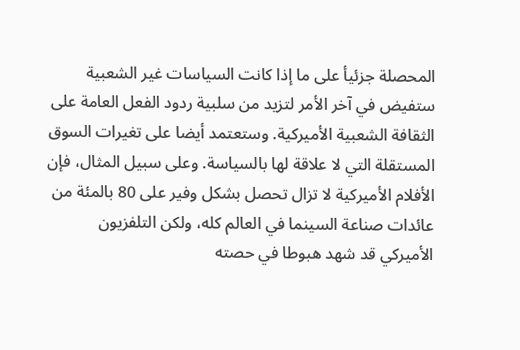المحصلة جزئيأ على ما إذا كانت السياسات غير الشعبية ستفيض في آخر الأمر لتزيد من سلبية ردود الفعل العامة على الثقافة الشعبية الأميركية. وستعتمد أيضا على تغيرات السوق المستقلة التي لا علاقة لها بالسياسة. وعلى سبيل المثال، فإن الأفلام الأميركية لا تزال تحصل بشكل وفير على 80 بالمئة من عائدات صناعة السينما في العالم كله، ولكن التلفزيون الأميركي قد شهد هبوطا في حصته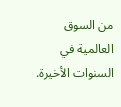من السوق العالمية في السنوات الأخيرة.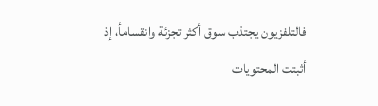فالتلفزيون يجتذب سوق أكثر تجزئة وانقسامأ، إذ أثبتت المحتويات